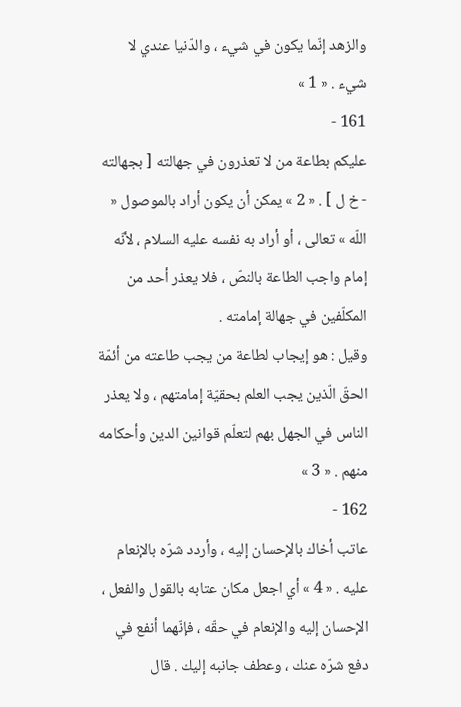والزهد إنّما يكون في شيء ، والدّنيا عندي لا شيء . « 1 »
161 -
عليكم بطاعة من لا تعذرون في جهالته [ بجهالته - خ ل ] . « 2 » يمكن أن يكون أراد بالموصول « اللّه » تعالى ، أو أراد به نفسه عليه السلام ، لأنّه إمام واجب الطاعة بالنصّ ، فلا يعذر أحد من المكلّفين في جهالة إمامته .
وقيل : هو إيجاب لطاعة من يجب طاعته من أئمّة الحقّ الّذين يجب العلم بحقيّة إمامتهم ، ولا يعذر الناس في الجهل بهم لتعلّم قوانين الدين وأحكامه منهم . « 3 »
162 -
عاتب أخاك بالإحسان إليه ، وأردد شرّه بالإنعام عليه . « 4 » أي اجعل مكان عتابه بالقول والفعل ، الإحسان إليه والإنعام في حقّه ، فإنّهما أنفع في دفع شرّه عنك ، وعطف جانبه إليك . قال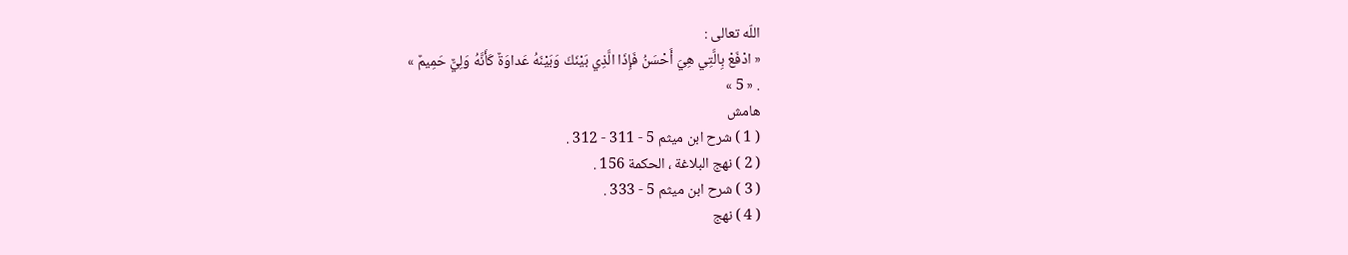اللّه تعالى :
« ادْفَعْ بِالَّتِي هِيَ أَحْسَنُ فَإِذَا الَّذِي بَيْنَكَ وَبَيْنَهُ عَداوَةٌ كَأَنَّهُ وَلِيٌّ حَمِيمٌ »
. « 5 »
هامش
( 1 ) شرح ابن ميثم 5 - 311 - 312 .
( 2 ) نهج البلاغة ، الحكمة 156 .
( 3 ) شرح ابن ميثم 5 - 333 .
( 4 ) نهج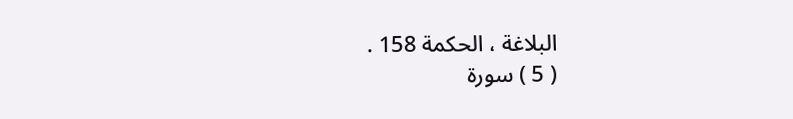البلاغة ، الحكمة 158 .
( 5 ) سورة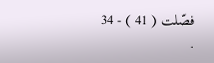فصّلت ( 41 ) - 34 .